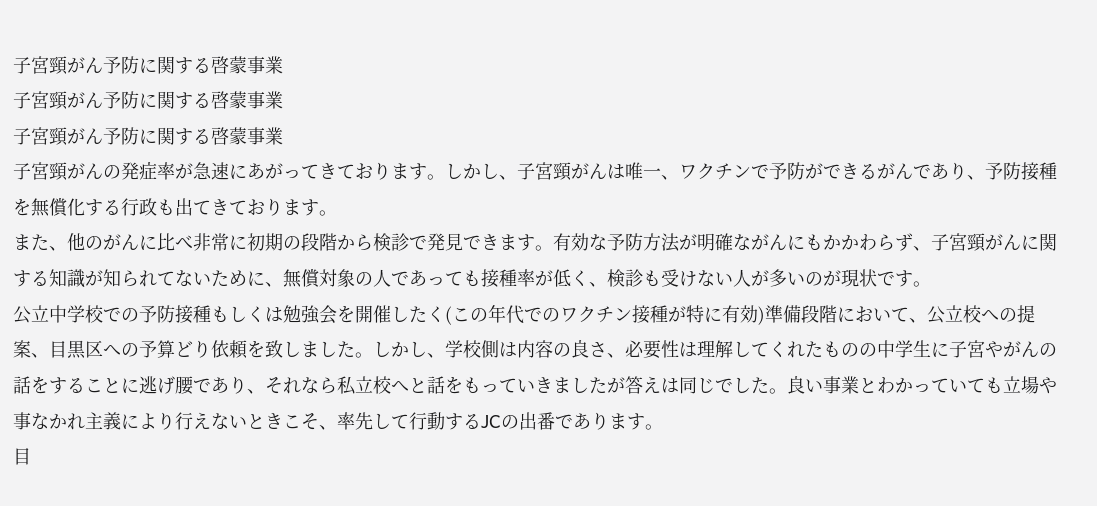子宮頸がん予防に関する啓蒙事業
子宮頸がん予防に関する啓蒙事業
子宮頸がん予防に関する啓蒙事業
子宮頸がんの発症率が急速にあがってきております。しかし、子宮頸がんは唯一、ワクチンで予防ができるがんであり、予防接種を無償化する行政も出てきております。
また、他のがんに比べ非常に初期の段階から検診で発見できます。有効な予防方法が明確ながんにもかかわらず、子宮頸がんに関する知識が知られてないために、無償対象の人であっても接種率が低く、検診も受けない人が多いのが現状です。
公立中学校での予防接種もしくは勉強会を開催したく(この年代でのワクチン接種が特に有効)準備段階において、公立校への提案、目黒区への予算どり依頼を致しました。しかし、学校側は内容の良さ、必要性は理解してくれたものの中学生に子宮やがんの話をすることに逃げ腰であり、それなら私立校へと話をもっていきましたが答えは同じでした。良い事業とわかっていても立場や事なかれ主義により行えないときこそ、率先して行動するJCの出番であります。
目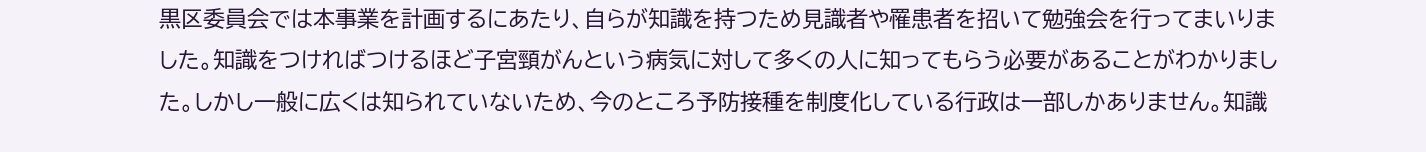黒区委員会では本事業を計画するにあたり、自らが知識を持つため見識者や罹患者を招いて勉強会を行ってまいりました。知識をつければつけるほど子宮頸がんという病気に対して多くの人に知ってもらう必要があることがわかりました。しかし一般に広くは知られていないため、今のところ予防接種を制度化している行政は一部しかありません。知識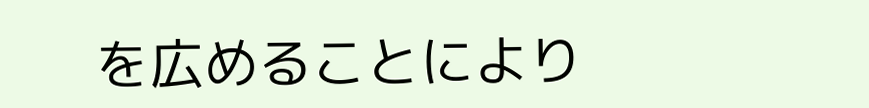を広めることにより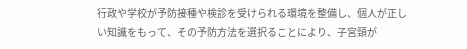行政や学校が予防接種や検診を受けられる環境を整備し、個人が正しい知識をもって、その予防方法を選択ることにより、子宮頸が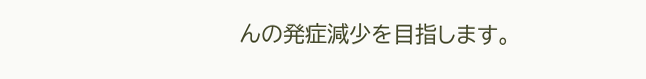んの発症減少を目指します。